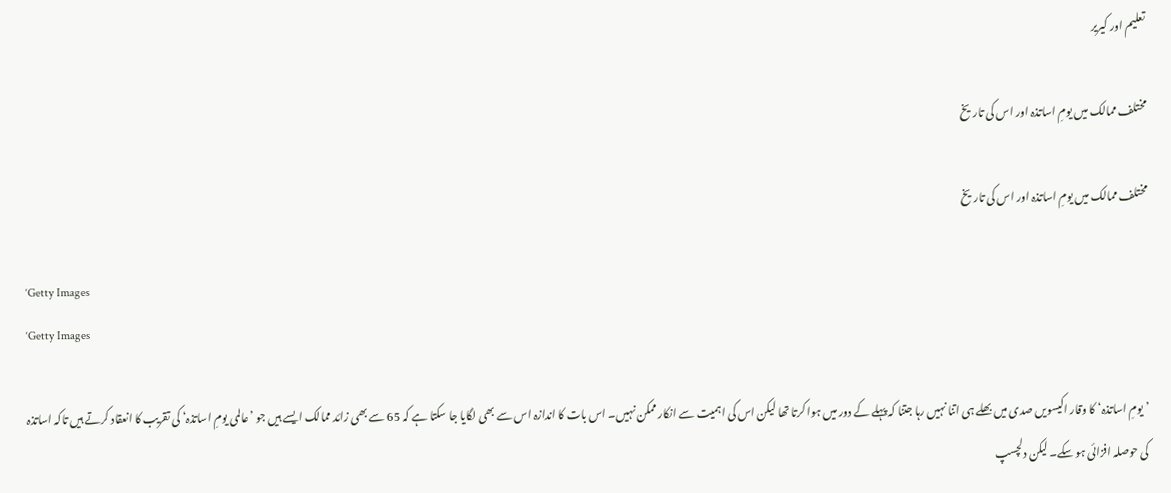تعلیم اور کیریر

مختلف ممالک میں یومِ اساتذہ اور اس کی تاریخ

مختلف ممالک میں یومِ اساتذہ اور اس کی تاریخ

‘Getty Images
‘Getty Images

’یومِ اساتذہ‘ کا وقار اکیسویں صدی میں بھلے ہی اتنا نہیں رہا جتنا کہ پہلے کے دور میں ہوا کرتا تھا لیکن اس کی اہمیت سے انکار ممکن نہیں۔ اس بات کا اندازہ اس سے بھی لگایا جا سکتا ہے کہ 65 سے بھی زائد ممالک ایسے ہیں جو ’عالمی یومِ اساتذہ‘ کی تقریب کا انعقاد کرتے ہیں تاکہ اساتذہ کی حوصلہ افزائی ہو سکے۔ لیکن دلچسپ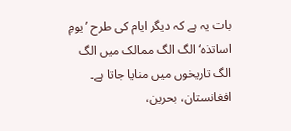بات یہ ہے کہ دیگر ایام کی طرح ’یومِ اساتذہ‘ الگ الگ ممالک میں الگ الگ تاریخوں میں منایا جاتا ہے۔ افغانستان، بحرین،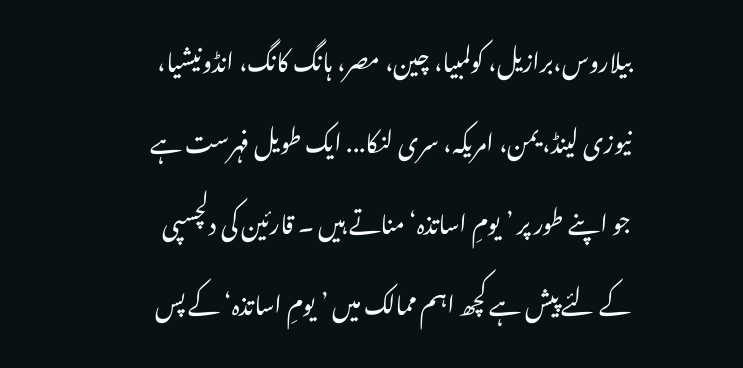بیلاروس،برازیل، کولمبیا، چین، مصر، ہانگ کانگ، انڈونیشیا، نیوزی لینڈ، یمن، امریکہ، سری لنکا... ایک طویل فہرست ہے جو اپنے طور پر ’یومِ اساتذہ‘ مناتے ہیں ۔ قارئین کی دلچسپی کے لئے پیش ہے کچھ اہم ممالک میں ’یومِ اساتذہ‘ کے پس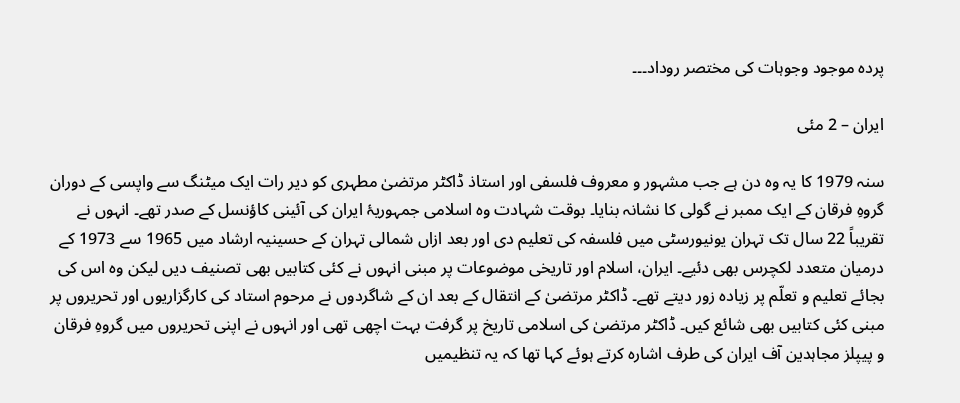پردہ موجود وجوہات کی مختصر روداد۔۔۔

ایران – 2 مئی

سنہ 1979 کا یہ وہ دن ہے جب مشہور و معروف فلسفی اور استاذ ڈاکٹر مرتضیٰ مطہری کو دیر رات ایک میٹنگ سے واپسی کے دوران گروہِ فرقان کے ایک ممبر نے گولی کا نشانہ بنایا۔ بوقت شہادت وہ اسلامی جمہوریۂ ایران کی آئینی کاؤنسل کے صدر تھے۔ انہوں نے تقریباً 22 سال تک تہران یونیورسٹی میں فلسفہ کی تعلیم دی اور بعد ازاں شمالی تہران کے حسینیہ ارشاد میں 1965 سے 1973 کے درمیان متعدد لکچرس بھی دئیے۔ ایران، اسلام اور تاریخی موضوعات پر مبنی انہوں نے کئی کتابیں بھی تصنیف دیں لیکن وہ اس کی بجائے تعلیم و تعلّم پر زیادہ زور دیتے تھے۔ ڈاکٹر مرتضیٰ کے انتقال کے بعد ان کے شاگردوں نے مرحوم استاد کی کارگزاریوں اور تحریروں پر مبنی کئی کتابیں بھی شائع کیں۔ ڈاکٹر مرتضیٰ کی اسلامی تاریخ پر گرفت بہت اچھی تھی اور انہوں نے اپنی تحریروں میں گروہِ فرقان و پیپلز مجاہدین آف ایران کی طرف اشارہ کرتے ہوئے کہا تھا کہ یہ تنظیمیں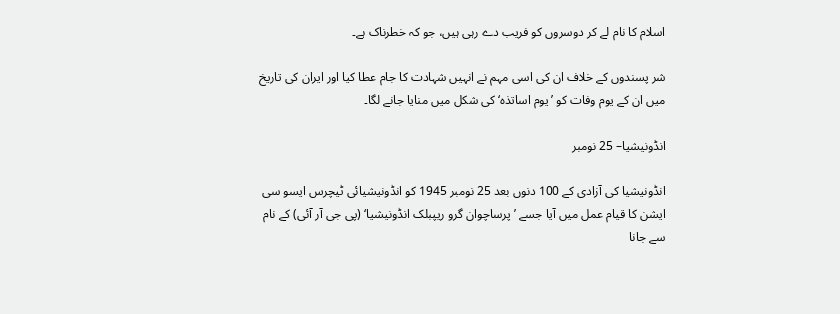اسلام کا نام لے کر دوسروں کو فریب دے رہی ہیں، جو کہ خطرناک ہے۔

شر پسندوں کے خلاف ان کی اسی مہم نے انہیں شہادت کا جام عطا کیا اور ایران کی تاریخ میں ان کے یوم وفات کو ’یوم اساتذہ‘ کی شکل میں منایا جانے لگا۔

انڈونیشیا– 25 نومبر

انڈونیشیا کی آزادی کے 100 دنوں بعد 25 نومبر 1945 کو انڈونیشیائی ٹیچرس ایسو سی ایشن کا قیام عمل میں آیا جسے ’پرساچوان گرو ریپبلک انڈونیشیا‘ (پی جی آر آئی) کے نام سے جانا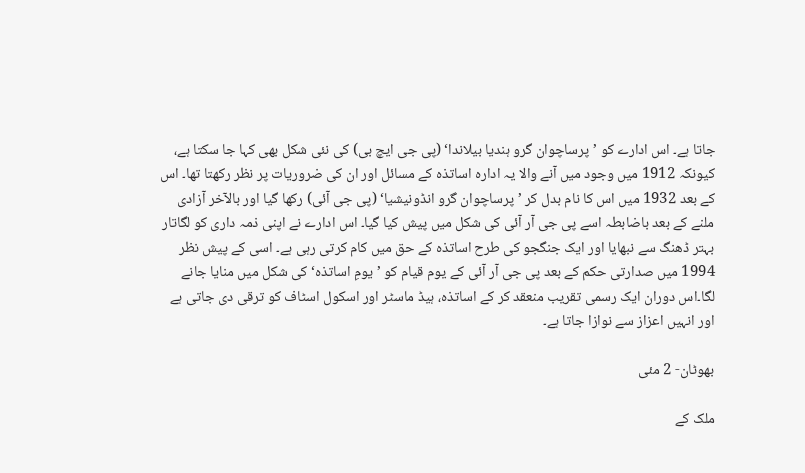جاتا ہے۔ اس ادارے کو ’پرساچوان گرو ہندیا بیلاندا‘ (پی جی ایچ بی) کی نئی شکل بھی کہا جا سکتا ہے، کیونکہ 1912 میں وجود میں آنے والا یہ ادارہ اساتذہ کے مسائل اور ان کی ضروریات پر نظر رکھتا تھا۔ اس کے بعد 1932 میں اس کا نام بدل کر ’پرساچوان گرو انڈونیشیا‘ (پی جی آئی) رکھا گیا اور بالآخر آزادی ملنے کے بعد باضابطہ اسے پی جی آر آئی کی شکل میں پیش کیا گیا۔ اس ادارے نے اپنی ذمہ داری کو لگاتار بہتر ڈھنگ سے نبھایا اور ایک جنگجو کی طرح اساتذہ کے حق میں کام کرتی رہی ہے۔ اسی کے پیش نظر 1994 میں صدارتی حکم کے بعد پی جی آر آئی کے یوم قیام کو ’یومِ اساتذہ‘ کی شکل میں منایا جانے لگا۔اس دوران ایک رسمی تقریب منعقد کر کے اساتذہ، ہیڈ ماسٹر اور اسکول اسٹاف کو ترقی دی جاتی ہے اور انہیں اعزاز سے نوازا جاتا ہے۔

بھوٹان- 2 مئی

ملک کے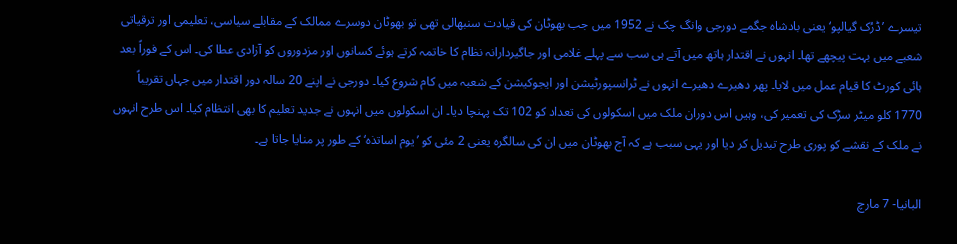تیسرے ’ڈرُک گیالپو‘ یعنی بادشاہ جگمے دورجی وانگ چک نے 1952 میں جب بھوٹان کی قیادت سنبھالی تھی تو بھوٹان دوسرے ممالک کے مقابلے سیاسی، تعلیمی اور ترقیاتی شعبے میں بہت پیچھے تھا۔ انہوں نے اقتدار ہاتھ میں آتے ہی سب سے پہلے غلامی اور جاگیردارانہ نظام کا خاتمہ کرتے ہوئے کسانوں اور مزدوروں کو آزادی عطا کی۔ اس کے فوراً بعد ہائی کورٹ کا قیام عمل میں لایا۔ پھر دھیرے دھیرے انہوں نے ٹرانسپورٹیشن اور ایجوکیشن کے شعبہ میں کام شروع کیا۔ دورجی نے اپنے 20 سالہ دور اقتدار میں جہاں تقریباً 1770 کلو میٹر سڑک کی تعمیر کی، وہیں اس دوران ملک میں اسکولوں کی تعداد کو 102 تک پہنچا دیا۔ ان اسکولوں میں انہوں نے جدید تعلیم کا بھی انتظام کیا۔ اس طرح انہوں نے ملک کے نقشے کو پوری طرح تبدیل کر دیا اور یہی سبب ہے کہ آج بھوٹان میں ان کی سالگرہ یعنی 2 مئی کو ’یوم اساتذہ‘ کے طور پر منایا جاتا ہے۔

البانیا- 7 مارچ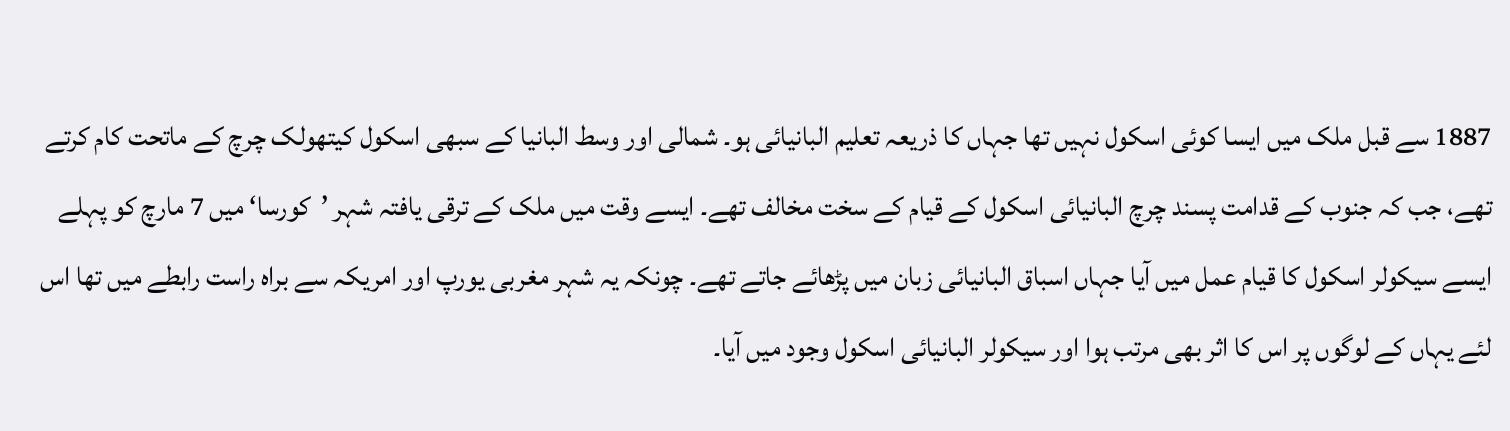1887 سے قبل ملک میں ایسا کوئی اسکول نہیں تھا جہاں کا ذریعہ تعلیم البانیائی ہو۔ شمالی اور وسط البانیا کے سبھی اسکول کیتھولک چرچ کے ماتحت کام کرتے تھے، جب کہ جنوب کے قدامت پسند چرچ البانیائی اسکول کے قیام کے سخت مخالف تھے۔ ایسے وقت میں ملک کے ترقی یافتہ شہر ’کورسا‘ میں 7 مارچ کو پہلے ایسے سیکولر اسکول کا قیام عمل میں آیا جہاں اسباق البانیائی زبان میں پڑھائے جاتے تھے۔ چونکہ یہ شہر مغربی یورپ اور امریکہ سے براہ راست رابطے میں تھا اس لئے یہاں کے لوگوں پر اس کا اثر بھی مرتب ہوا اور سیکولر البانیائی اسکول وجود میں آیا۔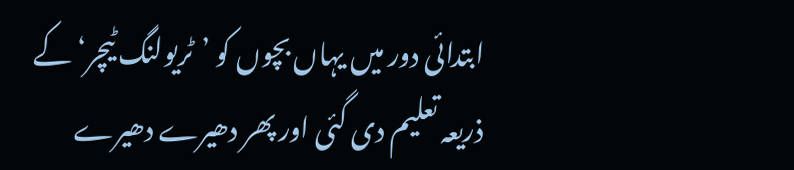ابتدائی دور میں یہاں بچوں کو ’ٹریولنگ ٹیچر‘ کے ذریعہ تعلیم دی گئی اور پھر دھیرے دھیرے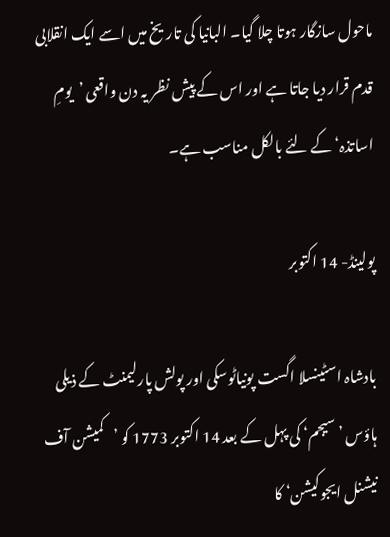ماحول سازگار ہوتا چلا گیا۔ البانیا کی تاریخ میں اسے ایک انقلابی قدم قرار دیا جاتا ہے اور اس کے پیش نظر یہ دن واقعی ’یومِ اساتذہ‘ کے لئے بالکل مناسب ہے۔

پولینڈ- 14 اکتوبر

بادشاہ اسٹینسلا اگست پونیاٹوسکی اور پولش پارلیمنٹ کے ذیلی ہاؤس ’سیجم‘ کی پہل کے بعد 14 اکتوبر 1773 کو ’کمیشن آف نیشنل ایجوکیشن‘ کا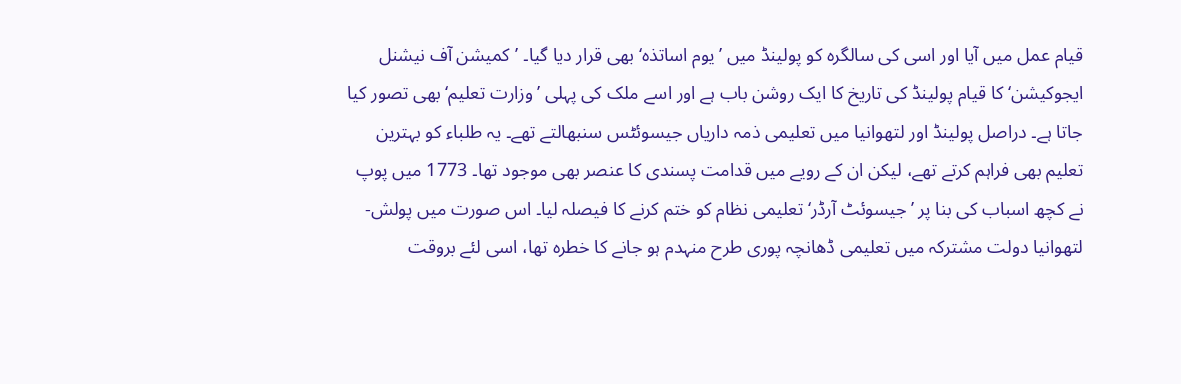قیام عمل میں آیا اور اسی کی سالگرہ کو پولینڈ میں ’یوم اساتذہ‘ بھی قرار دیا گیا۔ ’کمیشن آف نیشنل ایجوکیشن‘ کا قیام پولینڈ کی تاریخ کا ایک روشن باب ہے اور اسے ملک کی پہلی ’وزارت تعلیم‘ بھی تصور کیا جاتا ہے۔ دراصل پولینڈ اور لتھوانیا میں تعلیمی ذمہ داریاں جیسوئٹس سنبھالتے تھے۔ یہ طلباء کو بہترین تعلیم بھی فراہم کرتے تھے، لیکن ان کے رویے میں قدامت پسندی کا عنصر بھی موجود تھا۔ 1773 میں پوپ نے کچھ اسباب کی بنا پر ’جیسوئٹ آرڈر‘ تعلیمی نظام کو ختم کرنے کا فیصلہ لیا۔ اس صورت میں پولش-لتھوانیا دولت مشترکہ میں تعلیمی ڈھانچہ پوری طرح منہدم ہو جانے کا خطرہ تھا، اسی لئے بروقت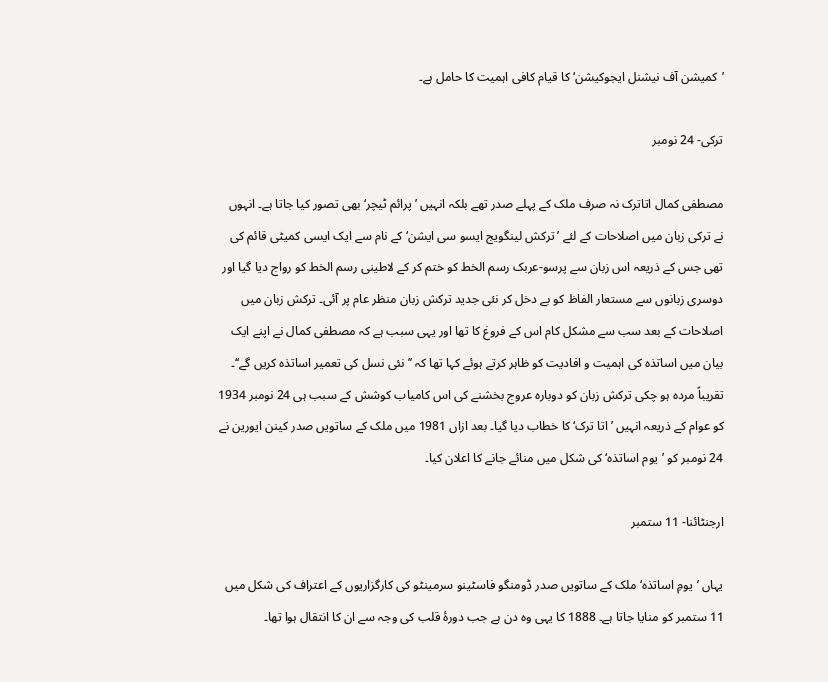’کمیشن آف نیشنل ایجوکیشن‘ کا قیام کافی اہمیت کا حامل ہے۔

ترکی- 24 نومبر

مصطفی کمال اتاترک نہ صرف ملک کے پہلے صدر تھے بلکہ انہیں ’پرائم ٹیچر‘ بھی تصور کیا جاتا ہے۔ انہوں نے ترکی زبان میں اصلاحات کے لئے ’ترکش لینگویج ایسو سی ایشن‘ کے نام سے ایک ایسی کمیٹی قائم کی تھی جس کے ذریعہ اس زبان سے پرسو-عربک رسم الخط کو ختم کر کے لاطینی رسم الخط کو رواج دیا گیا اور دوسری زبانوں سے مستعار الفاظ کو بے دخل کر نئی جدید ترکش زبان منظر عام پر آئی۔ ترکش زبان میں اصلاحات کے بعد سب سے مشکل کام اس کے فروغ کا تھا اور یہی سبب ہے کہ مصطفی کمال نے اپنے ایک بیان میں اساتذہ کی اہمیت و افادیت کو ظاہر کرتے ہوئے کہا تھا کہ ’’نئی نسل کی تعمیر اساتذہ کریں گے‘‘۔ تقریباً مردہ ہو چکی ترکش زبان کو دوبارہ عروج بخشنے کی اس کامیاب کوشش کے سبب ہی 24 نومبر 1934 کو عوام کے ذریعہ انہیں ’اتا ترک‘ کا خطاب دیا گیا۔ بعد ازاں 1981 میں ملک کے ساتویں صدر کینن ایورین نے 24 نومبر کو ’یوم اساتذہ‘ کی شکل میں منائے جانے کا اعلان کیا۔

ارجنٹائنا- 11 ستمبر

یہاں ’یومِ اساتذہ‘ ملک کے ساتویں صدر ڈومنگو فاسٹینو سرمینٹو کی کارگزاریوں کے اعتراف کی شکل میں 11 ستمبر کو منایا جاتا ہے۔ 1888 کا یہی وہ دن ہے جب دورۂ قلب کی وجہ سے ان کا انتقال ہوا تھا۔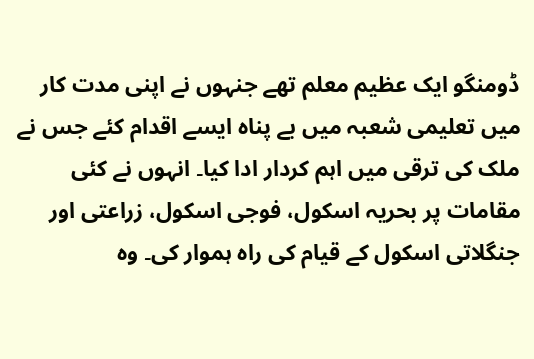ڈومنگو ایک عظیم معلم تھے جنہوں نے اپنی مدت کار میں تعلیمی شعبہ میں بے پناہ ایسے اقدام کئے جس نے ملک کی ترقی میں اہم کردار ادا کیا۔ انہوں نے کئی مقامات پر بحریہ اسکول، فوجی اسکول، زراعتی اور جنگلاتی اسکول کے قیام کی راہ ہموار کی۔ وہ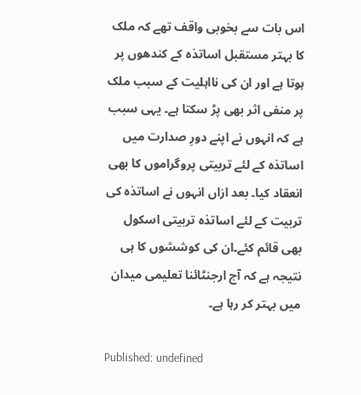اس بات سے بخوبی واقف تھے کہ ملک کا بہتر مستقبل اساتذہ کے کندھوں پر ہوتا ہے اور ان کی نااہلیت کے سبب ملک پر منفی اثر بھی پڑ سکتا ہے۔ یہی سبب ہے کہ انہوں نے اپنے دورِ صدارت میں اساتذہ کے لئے تربیتی پروگراموں کا بھی انعقاد کیا۔ بعد ازاں انہوں نے اساتذہ کی تربیت کے لئے اساتذہ تربیتی اسکول بھی قائم کئے۔ان کی کوششوں کا ہی نتیجہ ہے کہ آج ارجنٹائنا تعلیمی میدان میں بہتر کر رہا ہے۔

Published: undefined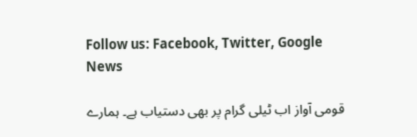Follow us: Facebook, Twitter, Google News

قومی آواز اب ٹیلی گرام پر بھی دستیاب ہے۔ ہمارے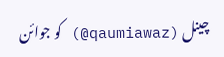چینل (qaumiawaz@) کو جوائن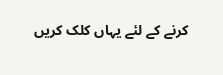کرنے کے لئے یہاں کلک کریں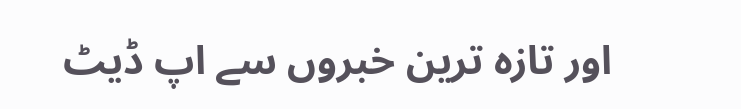اور تازہ ترین خبروں سے اپ ڈیٹ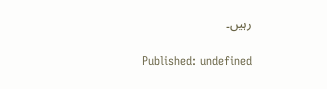رہیں۔

Published: undefined